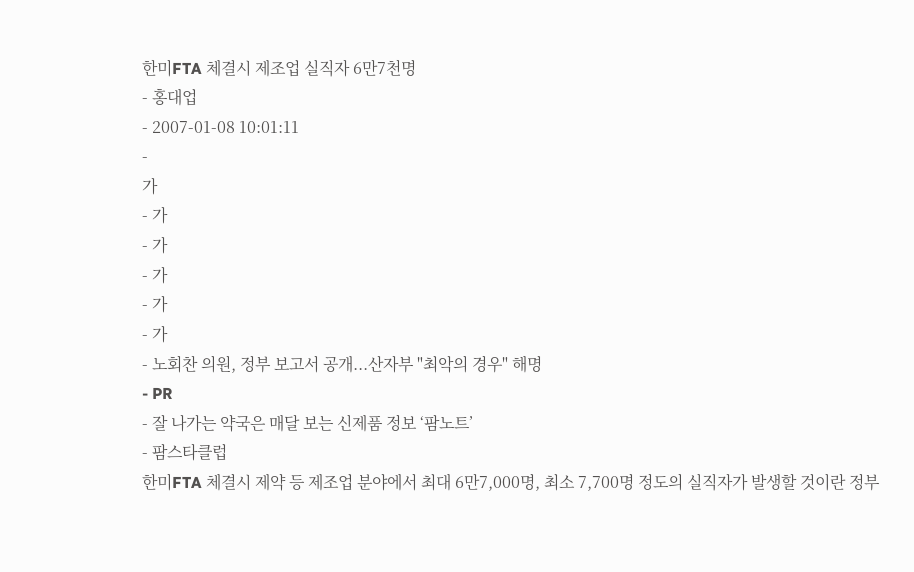한미FTA 체결시 제조업 실직자 6만7천명
- 홍대업
- 2007-01-08 10:01:11
-
가
- 가
- 가
- 가
- 가
- 가
- 노회찬 의원, 정부 보고서 공개...산자부 "최악의 경우" 해명
- PR
- 잘 나가는 약국은 매달 보는 신제품 정보 ‘팜노트’
- 팜스타클럽
한미FTA 체결시 제약 등 제조업 분야에서 최대 6만7,000명, 최소 7,700명 정도의 실직자가 발생할 것이란 정부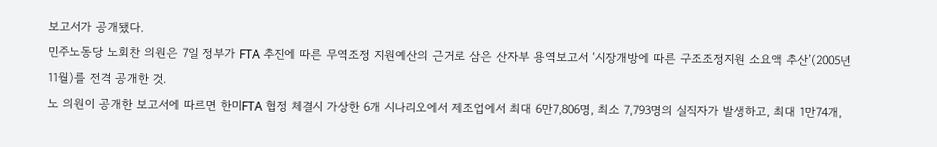보고서가 공개됐다.
민주노동당 노회찬 의원은 7일 정부가 FTA 추진에 따른 무역조정 지원예산의 근거로 삼은 산자부 용역보고서 ‘시장개방에 따른 구조조정지원 소요액 추산’(2005년 11월)를 전격 공개한 것.
노 의원이 공개한 보고서에 따르면 한미FTA 협정 체결시 가상한 6개 시나리오에서 제조업에서 최대 6만7,806명, 최소 7,793명의 실직자가 발생하고, 최대 1만74개,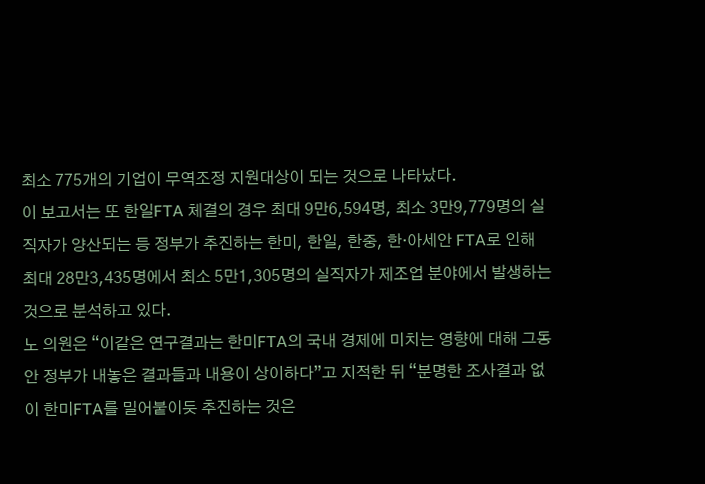최소 775개의 기업이 무역조정 지원대상이 되는 것으로 나타났다.
이 보고서는 또 한일FTA 체결의 경우 최대 9만6,594명, 최소 3만9,779명의 실직자가 양산되는 등 정부가 추진하는 한미, 한일, 한중, 한·아세안 FTA로 인해 최대 28만3,435명에서 최소 5만1,305명의 실직자가 제조업 분야에서 발생하는 것으로 분석하고 있다.
노 의원은 “이같은 연구결과는 한미FTA의 국내 경제에 미치는 영향에 대해 그동안 정부가 내놓은 결과들과 내용이 상이하다”고 지적한 뒤 “분명한 조사결과 없이 한미FTA를 밀어붙이듯 추진하는 것은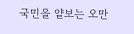국민을 얕보는 오만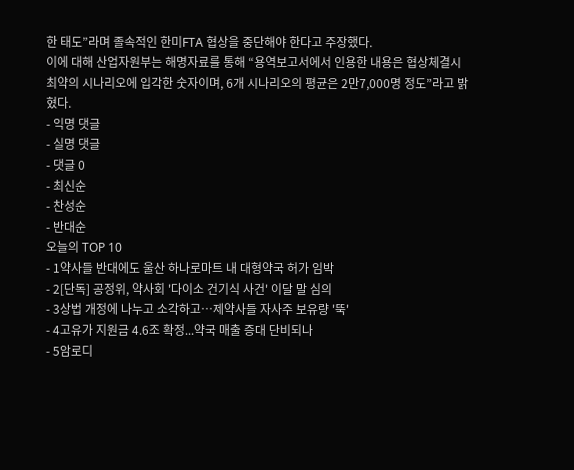한 태도”라며 졸속적인 한미FTA 협상을 중단해야 한다고 주장했다.
이에 대해 산업자원부는 해명자료를 통해 “용역보고서에서 인용한 내용은 협상체결시 최약의 시나리오에 입각한 숫자이며, 6개 시나리오의 평균은 2만7,000명 정도”라고 밝혔다.
- 익명 댓글
- 실명 댓글
- 댓글 0
- 최신순
- 찬성순
- 반대순
오늘의 TOP 10
- 1약사들 반대에도 울산 하나로마트 내 대형약국 허가 임박
- 2[단독] 공정위, 약사회 '다이소 건기식 사건' 이달 말 심의
- 3상법 개정에 나누고 소각하고…제약사들 자사주 보유량 '뚝'
- 4고유가 지원금 4.6조 확정...약국 매출 증대 단비되나
- 5암로디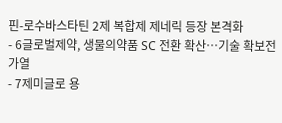핀-로수바스타틴 2제 복합제 제네릭 등장 본격화
- 6글로벌제약, 생물의약품 SC 전환 확산…기술 확보전 가열
- 7제미글로 용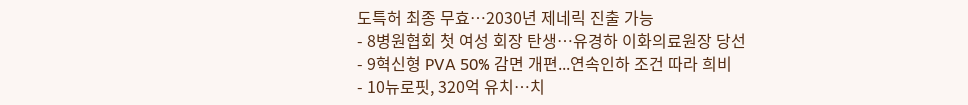도특허 최종 무효…2030년 제네릭 진출 가능
- 8병원협회 첫 여성 회장 탄생…유경하 이화의료원장 당선
- 9혁신형 PVA 50% 감면 개편...연속인하 조건 따라 희비
- 10뉴로핏, 320억 유치…치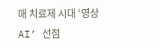매 치료제 시대 ‘영상AI’ 선점